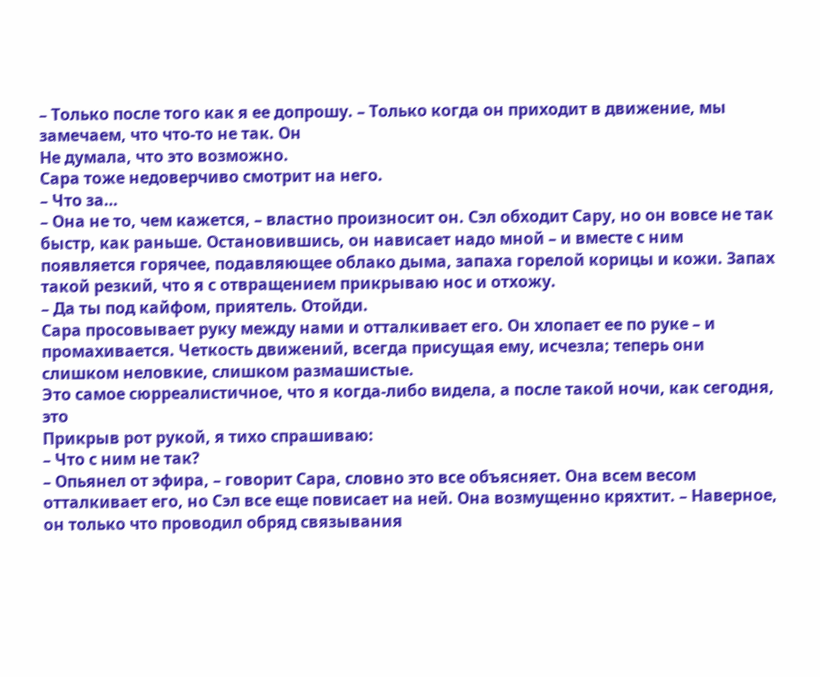– Только после того как я ее допрошу. – Только когда он приходит в движение, мы замечаем, что что-то не так. Он
Не думала, что это возможно.
Сара тоже недоверчиво смотрит на него.
– Что за…
– Она не то, чем кажется, – властно произносит он. Сэл обходит Сару, но он вовсе не так быстр, как раньше. Остановившись, он нависает надо мной – и вместе с ним появляется горячее, подавляющее облако дыма, запаха горелой корицы и кожи. Запах такой резкий, что я с отвращением прикрываю нос и отхожу.
– Да ты под кайфом, приятель. Отойди.
Сара просовывает руку между нами и отталкивает его. Он хлопает ее по руке – и промахивается. Четкость движений, всегда присущая ему, исчезла; теперь они слишком неловкие, слишком размашистые.
Это самое сюрреалистичное, что я когда-либо видела, а после такой ночи, как сегодня, это
Прикрыв рот рукой, я тихо спрашиваю:
– Что с ним не так?
– Опьянел от эфира, – говорит Сара, словно это все объясняет. Она всем весом отталкивает его, но Сэл все еще повисает на ней. Она возмущенно кряхтит. – Наверное, он только что проводил обряд связывания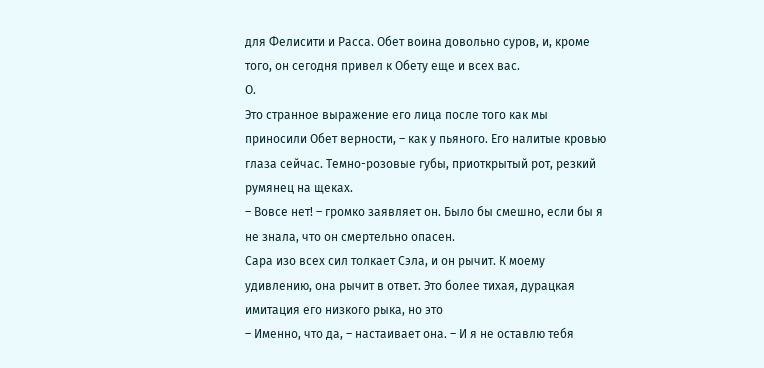для Фелисити и Расса. Обет воина довольно суров, и, кроме того, он сегодня привел к Обету еще и всех вас.
О.
Это странное выражение его лица после того как мы приносили Обет верности, – как у пьяного. Его налитые кровью глаза сейчас. Темно-розовые губы, приоткрытый рот, резкий румянец на щеках.
– Вовсе нет! – громко заявляет он. Было бы смешно, если бы я не знала, что он смертельно опасен.
Сара изо всех сил толкает Сэла, и он рычит. К моему удивлению, она рычит в ответ. Это более тихая, дурацкая имитация его низкого рыка, но это
– Именно, что да, – настаивает она. – И я не оставлю тебя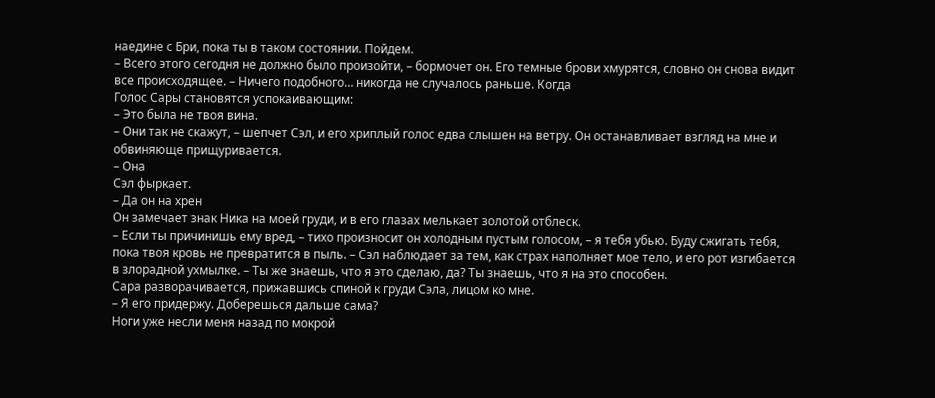наедине с Бри, пока ты в таком состоянии. Пойдем.
– Всего этого сегодня не должно было произойти, – бормочет он. Его темные брови хмурятся, словно он снова видит все происходящее. – Ничего подобного… никогда не случалось раньше. Когда
Голос Сары становятся успокаивающим:
– Это была не твоя вина.
– Они так не скажут, – шепчет Сэл, и его хриплый голос едва слышен на ветру. Он останавливает взгляд на мне и обвиняюще прищуривается.
– Она
Сэл фыркает.
– Да он на хрен
Он замечает знак Ника на моей груди, и в его глазах мелькает золотой отблеск.
– Если ты причинишь ему вред, – тихо произносит он холодным пустым голосом, – я тебя убью. Буду сжигать тебя, пока твоя кровь не превратится в пыль. – Сэл наблюдает за тем, как страх наполняет мое тело, и его рот изгибается в злорадной ухмылке. – Ты же знаешь, что я это сделаю, да? Ты знаешь, что я на это способен.
Сара разворачивается, прижавшись спиной к груди Сэла, лицом ко мне.
– Я его придержу. Доберешься дальше сама?
Ноги уже несли меня назад по мокрой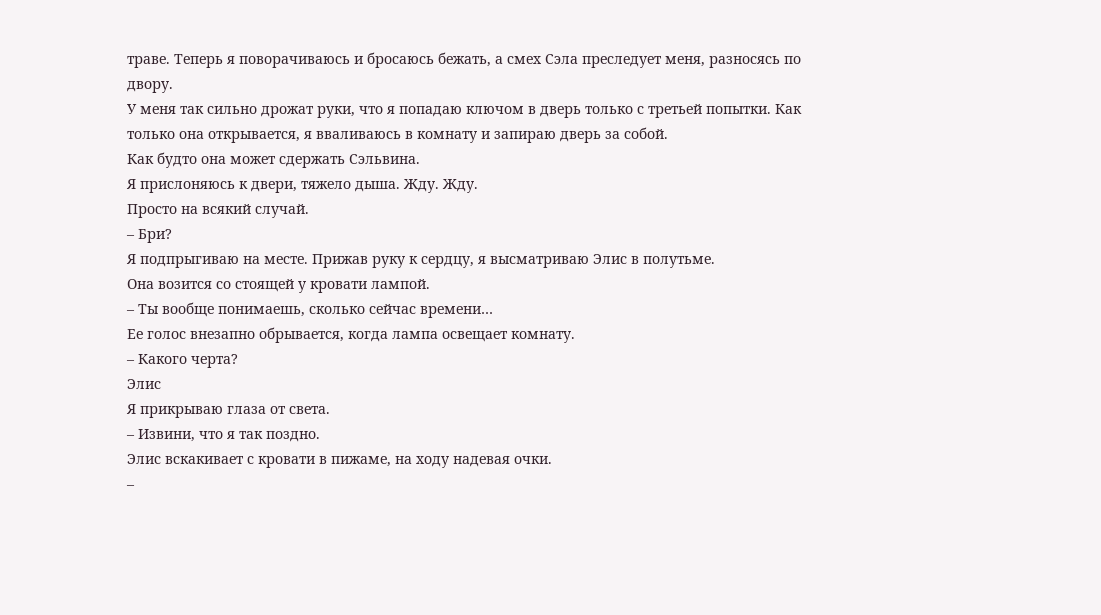траве. Теперь я поворачиваюсь и бросаюсь бежать, а смех Сэла преследует меня, разносясь по двору.
У меня так сильно дрожат руки, что я попадаю ключом в дверь только с третьей попытки. Как только она открывается, я вваливаюсь в комнату и запираю дверь за собой.
Как будто она может сдержать Сэльвина.
Я прислоняюсь к двери, тяжело дыша. Жду. Жду.
Просто на всякий случай.
– Бри?
Я подпрыгиваю на месте. Прижав руку к сердцу, я высматриваю Элис в полутьме.
Она возится со стоящей у кровати лампой.
– Ты вообще понимаешь, сколько сейчас времени…
Ее голос внезапно обрывается, когда лампа освещает комнату.
– Какого черта?
Элис
Я прикрываю глаза от света.
– Извини, что я так поздно.
Элис вскакивает с кровати в пижаме, на ходу надевая очки.
–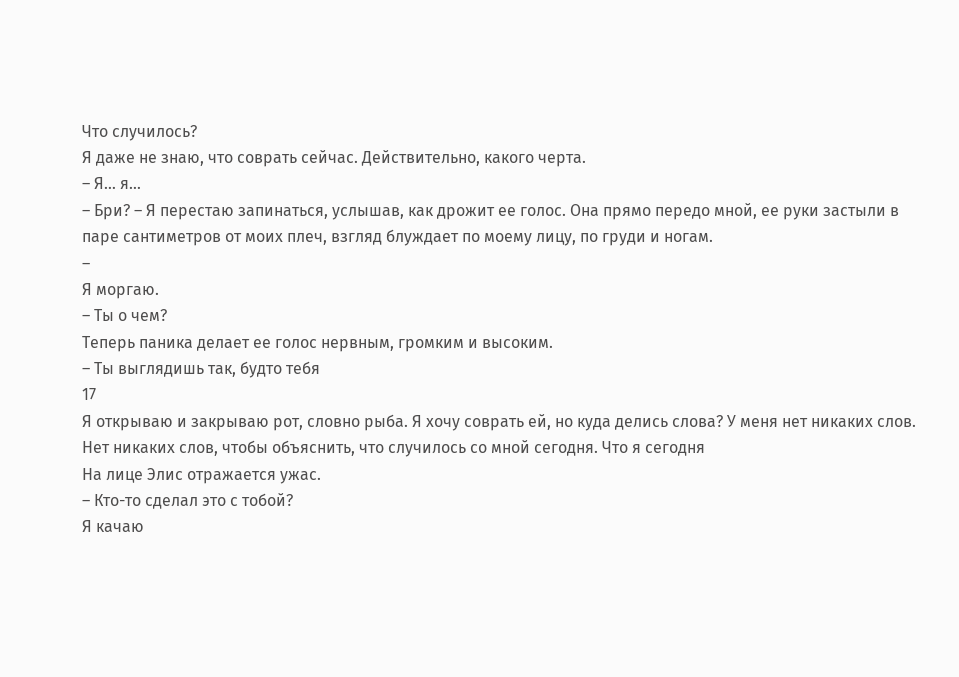Что случилось?
Я даже не знаю, что соврать сейчас. Действительно, какого черта.
– Я… я…
– Бри? – Я перестаю запинаться, услышав, как дрожит ее голос. Она прямо передо мной, ее руки застыли в паре сантиметров от моих плеч, взгляд блуждает по моему лицу, по груди и ногам.
–
Я моргаю.
– Ты о чем?
Теперь паника делает ее голос нервным, громким и высоким.
– Ты выглядишь так, будто тебя
17
Я открываю и закрываю рот, словно рыба. Я хочу соврать ей, но куда делись слова? У меня нет никаких слов. Нет никаких слов, чтобы объяснить, что случилось со мной сегодня. Что я сегодня
На лице Элис отражается ужас.
– Кто-то сделал это с тобой?
Я качаю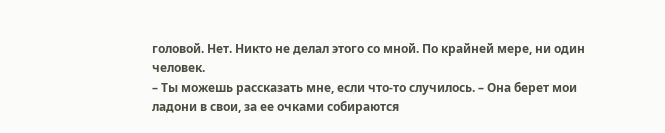головой. Нет. Никто не делал этого со мной. По крайней мере, ни один человек.
– Ты можешь рассказать мне, если что-то случилось. – Она берет мои ладони в свои, за ее очками собираются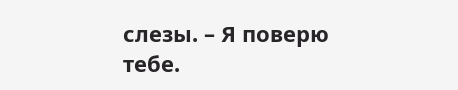слезы. – Я поверю тебе.